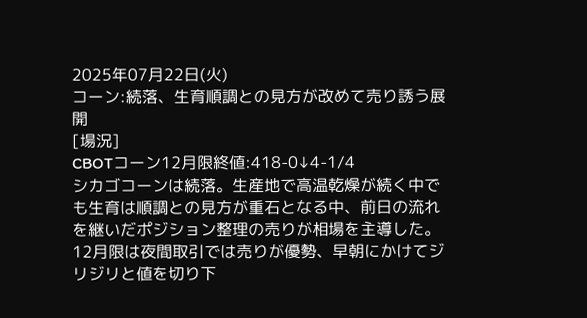2025年07月22日(火)
コーン:続落、生育順調との見方が改めて売り誘う展開
[場況]
CBOTコーン12月限終値:418-0↓4-1/4
シカゴコーンは続落。生産地で高温乾燥が続く中でも生育は順調との見方が重石となる中、前日の流れを継いだポジション整理の売りが相場を主導した。12月限は夜間取引では売りが優勢、早朝にかけてジリジリと値を切り下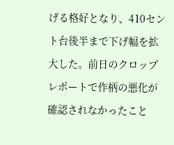げる格好となり、410セント台後半まで下げ幅を拡大した。前日のクロップレポートで作柄の悪化が確認されなかったこと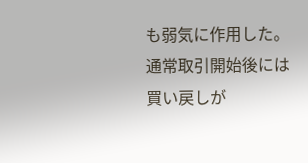も弱気に作用した。通常取引開始後には買い戻しが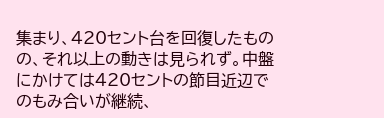集まり、420セント台を回復したものの、それ以上の動きは見られず。中盤にかけては420セントの節目近辺でのもみ合いが継続、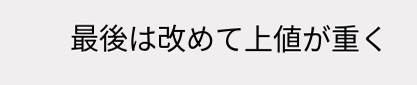最後は改めて上値が重く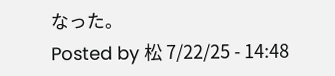なった。
Posted by 松 7/22/25 - 14:48